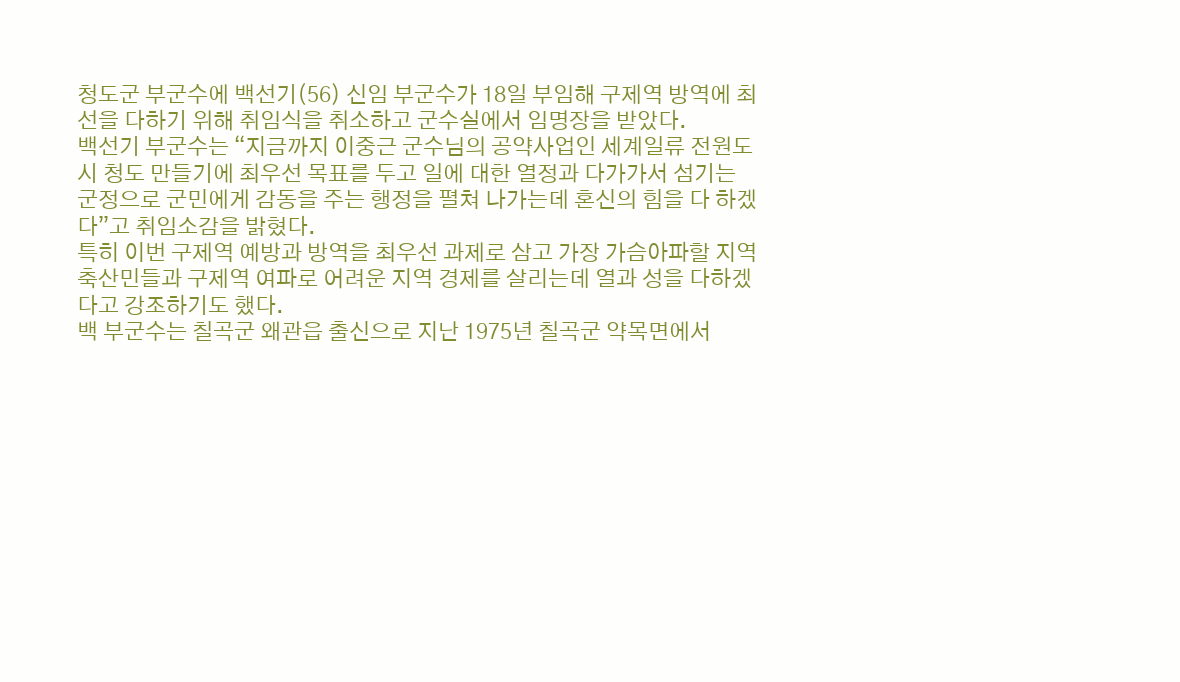청도군 부군수에 백선기(56) 신임 부군수가 18일 부임해 구제역 방역에 최선을 다하기 위해 취임식을 취소하고 군수실에서 임명장을 받았다.
백선기 부군수는 “지금까지 이중근 군수님의 공약사업인 세계일류 전원도시 청도 만들기에 최우선 목표를 두고 일에 대한 열정과 다가가서 섬기는 군정으로 군민에게 감동을 주는 행정을 펼쳐 나가는데 혼신의 힘을 다 하겠다”고 취임소감을 밝혔다.
특히 이번 구제역 예방과 방역을 최우선 과제로 삼고 가장 가슴아파할 지역 축산민들과 구제역 여파로 어려운 지역 경제를 살리는데 열과 성을 다하겠다고 강조하기도 했다.
백 부군수는 칠곡군 왜관읍 출신으로 지난 1975년 칠곡군 약목면에서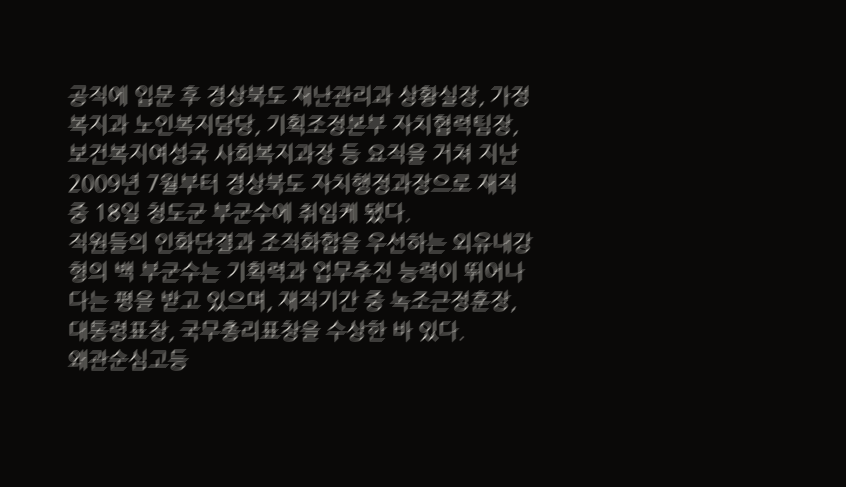공직에 입문 후 경상북도 재난관리과 상황실장, 가정복지과 노인복지담당, 기획조정본부 자치협력팀장, 보건복지여성국 사회복지과장 등 요직을 거쳐 지난 2009년 7월부터 경상북도 자치행정과장으로 재직 중 18일 청도군 부군수에 취임케 됐다.
직원들의 인화단결과 조직화합을 우선하는 외유내강형의 백 부군수는 기획력과 업무추진 능력이 뛰어나다는 평을 받고 있으며, 재직기간 중 녹조근정훈장, 대통령표창, 국무총리표창을 수상한 바 있다.
왜관순심고등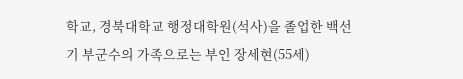학교, 경북대학교 행정대학원(석사)을 졸업한 백선기 부군수의 가족으로는 부인 장세현(55세)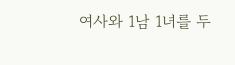여사와 1남 1녀를 두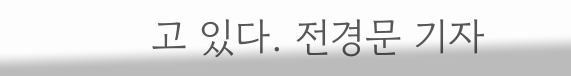고 있다. 전경문 기자